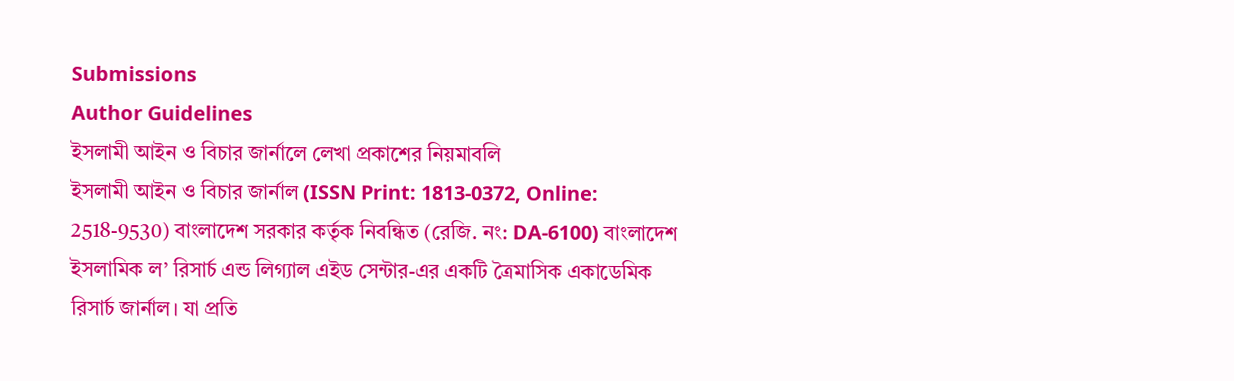Submissions
Author Guidelines
ইসলামী আইন ও বিচার জার্নালে লেখা প্রকাশের নিয়মাবলি
ইসলামী আইন ও বিচার জার্নাল (ISSN Print: 1813-0372, Online: 2518-9530) বাংলাদেশ সরকার কর্তৃক নিবন্ধিত (রেজি. নং: DA-6100) বাংলাদেশ ইসলামিক ল’ রিসার্চ এন্ড লিগ্যাল এইড সেন্টার-এর একটি ত্রৈমাসিক একাডেমিক রিসার্চ জার্নাল। যা প্রতি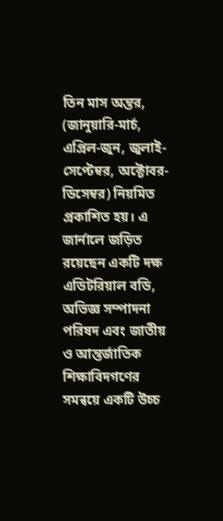তিন মাস অন্তর, (জানুয়ারি-মার্চ, এপ্রিল-জুন, জুলাই-সেপ্টেম্বর, অক্টোবর-ডিসেম্বর) নিয়মিত প্রকাশিত হয়। এ জার্নালে জড়িত রয়েছেন একটি দক্ষ এডিটরিয়াল বডি, অভিজ্ঞ সম্পাদনা পরিষদ এবং জাতীয় ও আন্তর্জাতিক শিক্ষাবিদগণের সমন্বয়ে একটি উচ্চ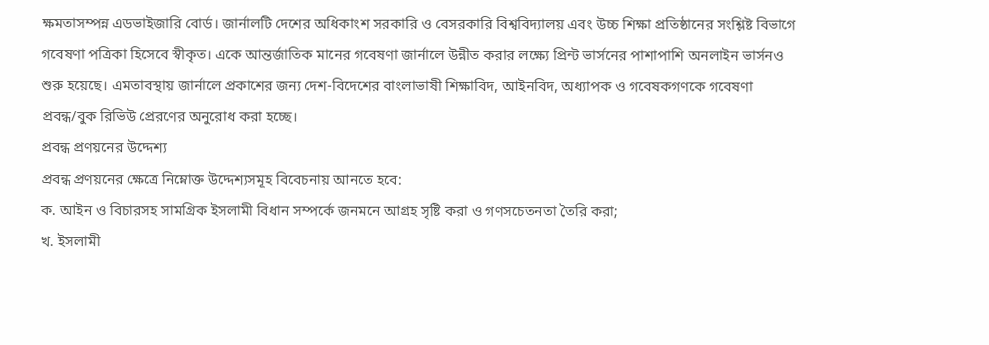ক্ষমতাসম্পন্ন এডভাইজারি বোর্ড। জার্নালটি দেশের অধিকাংশ সরকারি ও বেসরকারি বিশ্ববিদ্যালয় এবং উচ্চ শিক্ষা প্রতিষ্ঠানের সংশ্লিষ্ট বিভাগে গবেষণা পত্রিকা হিসেবে স্বীকৃত। একে আন্তর্জাতিক মানের গবেষণা জার্নালে উন্নীত করার লক্ষ্যে প্রিন্ট ভার্সনের পাশাপাশি অনলাইন ভার্সনও শুরু হয়েছে। এমতাবস্থায় জার্নালে প্রকাশের জন্য দেশ-বিদেশের বাংলাভাষী শিক্ষাবিদ, আইনবিদ, অধ্যাপক ও গবেষকগণকে গবেষণা প্রবন্ধ/বুক রিভিউ প্রেরণের অনুরোধ করা হচ্ছে।
প্রবন্ধ প্রণয়নের উদ্দেশ্য
প্রবন্ধ প্রণয়নের ক্ষেত্রে নিম্নোক্ত উদ্দেশ্যসমূহ বিবেচনায় আনতে হবে:
ক. আইন ও বিচারসহ সামগ্রিক ইসলামী বিধান সম্পর্কে জনমনে আগ্রহ সৃষ্টি করা ও গণসচেতনতা তৈরি করা;
খ. ইসলামী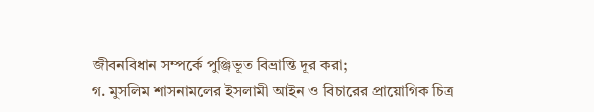জীবনবিধান সম্পর্কে পুঞ্জিভূত বিভ্রান্তি দূর করা;
গ. মুসলিম শাসনামলের ইসলামী আইন ও বিচারের প্রায়োগিক চিত্র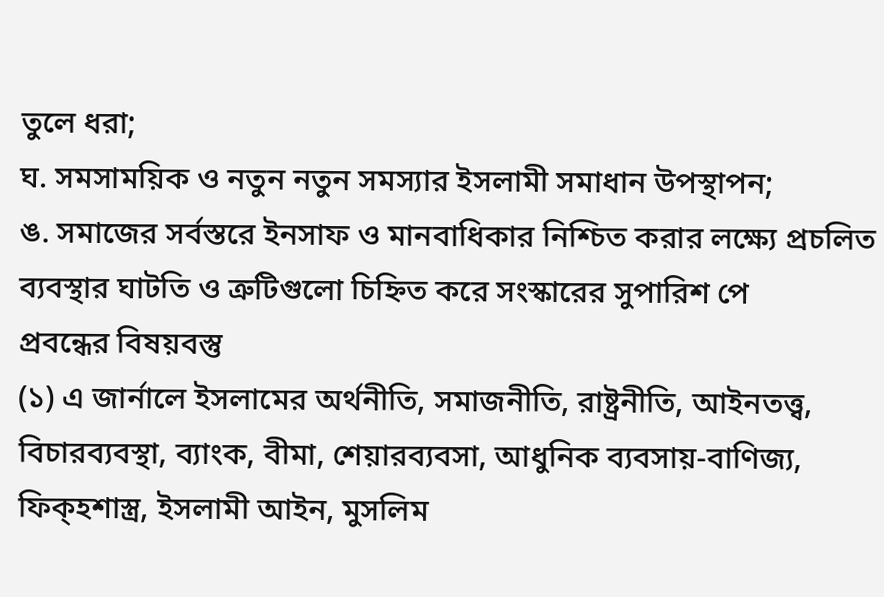তুলে ধরা;
ঘ. সমসাময়িক ও নতুন নতুন সমস্যার ইসলামী সমাধান উপস্থাপন;
ঙ. সমাজের সর্বস্তরে ইনসাফ ও মানবাধিকার নিশ্চিত করার লক্ষ্যে প্রচলিত ব্যবস্থার ঘাটতি ও ত্রুটিগুলো চিহ্নিত করে সংস্কারের সুপারিশ পে
প্রবন্ধের বিষয়বস্তু
(১) এ জার্নালে ইসলামের অর্থনীতি, সমাজনীতি, রাষ্ট্রনীতি, আইনতত্ত্ব, বিচারব্যবস্থা, ব্যাংক, বীমা, শেয়ারব্যবসা, আধুনিক ব্যবসায়-বাণিজ্য, ফিক্হশাস্ত্র, ইসলামী আইন, মুসলিম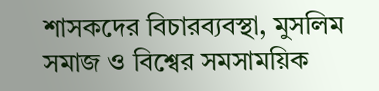শাসকদের বিচারব্যবস্থা, মুসলিম সমাজ ও বিশ্বের সমসাময়িক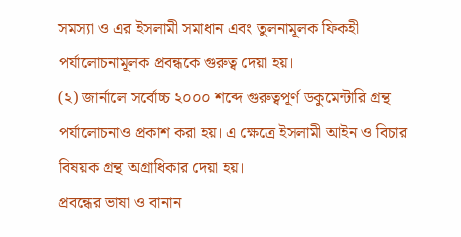সমস্যা ও এর ইসলামী সমাধান এবং তুলনামূলক ফিকহী পর্যালোচনামূলক প্রবন্ধকে গুরুত্ব দেয়া হয়।
(২) জার্নালে সর্বোচ্চ ২০০০ শব্দে গুরুত্বপূর্ণ ডকুমেন্টারি গ্রন্থ পর্যালোচনাও প্রকাশ করা হয়। এ ক্ষেত্রে ইসলামী আইন ও বিচার বিষয়ক গ্রন্থ অগ্রাধিকার দেয়া হয়।
প্রবন্ধের ভাষা ও বানান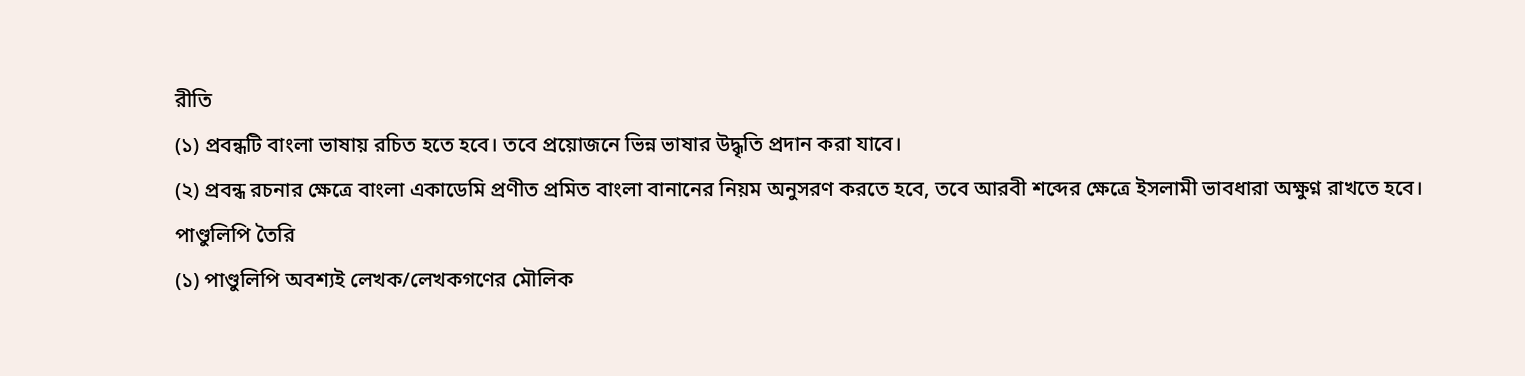রীতি
(১) প্রবন্ধটি বাংলা ভাষায় রচিত হতে হবে। তবে প্রয়োজনে ভিন্ন ভাষার উদ্ধৃতি প্রদান করা যাবে।
(২) প্রবন্ধ রচনার ক্ষেত্রে বাংলা একাডেমি প্রণীত প্রমিত বাংলা বানানের নিয়ম অনুসরণ করতে হবে, তবে আরবী শব্দের ক্ষেত্রে ইসলামী ভাবধারা অক্ষুণ্ন রাখতে হবে।
পাণ্ডুলিপি তৈরি
(১) পাণ্ডুলিপি অবশ্যই লেখক/লেখকগণের মৌলিক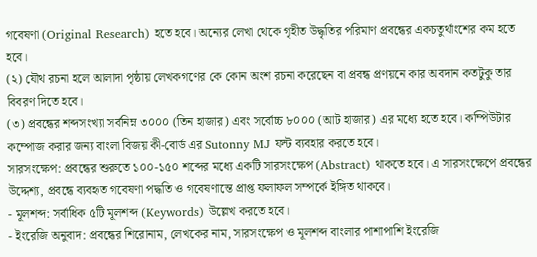গবেষণা (Original Research) হতে হবে। অন্যের লেখা থেকে গৃহীত উদ্ধৃতির পরিমাণ প্রবন্ধের একচতুর্থাংশের কম হতে হবে।
(২) যৌথ রচনা হলে আলাদা পৃষ্ঠায় লেখকগণের কে কোন অংশ রচনা করেছেন বা প্রবন্ধ প্রণয়নে কার অবদান কতটুকু তার বিবরণ দিতে হবে।
(৩) প্রবন্ধের শব্দসংখ্যা সর্বনিম্ন ৩০০০ (তিন হাজার) এবং সর্বোচ্চ ৮০০০ (আট হাজার) এর মধ্যে হতে হবে। কম্পিউটার কম্পোজ করার জন্য বাংলা বিজয় কী-বোর্ড এর Sutonny MJ ফন্ট ব্যবহার করতে হবে।
সারসংক্ষেপ: প্রবন্ধের শুরুতে ১০০-১৫০ শব্দের মধ্যে একটি সারসংক্ষেপ (Abstract) থাকতে হবে। এ সারসংক্ষেপে প্রবন্ধের উদ্দেশ্য, প্রবন্ধে ব্যবহৃত গবেষণা পদ্ধতি ও গবেষণান্তে প্রাপ্ত ফলাফল সম্পর্কে ইঙ্গিত থাকবে।
- মূলশব্দ: সর্বাধিক ৫টি মূলশব্দ (Keywords) উল্লেখ করতে হবে।
- ইংরেজি অনুবাদ: প্রবন্ধের শিরোনাম, লেখকের নাম, সারসংক্ষেপ ও মূলশব্দ বাংলার পাশাপাশি ইংরেজি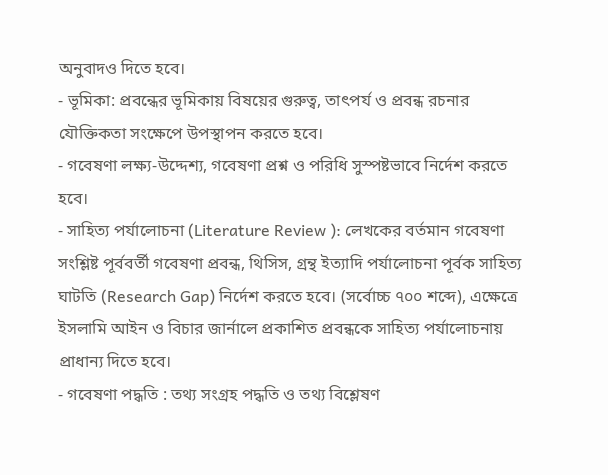অনুবাদও দিতে হবে।
- ভূমিকা: প্রবন্ধের ভূমিকায় বিষয়ের গুরুত্ব, তাৎপর্য ও প্রবন্ধ রচনার যৌক্তিকতা সংক্ষেপে উপস্থাপন করতে হবে।
- গবেষণা লক্ষ্য-উদ্দেশ্য, গবেষণা প্রশ্ন ও পরিধি সুস্পষ্টভাবে নির্দেশ করতে হবে।
- সাহিত্য পর্যালোচনা (Literature Review ): লেখকের বর্তমান গবেষণা সংশ্লিষ্ট পূর্ববর্তী গবেষণা প্রবন্ধ, থিসিস, গ্রন্থ ইত্যাদি পর্যালোচনা পূর্বক সাহিত্য ঘাটতি (Research Gap) নির্দেশ করতে হবে। (সর্বোচ্চ ৭০০ শব্দে), এক্ষেত্রে ইসলামি আইন ও বিচার জার্নালে প্রকাশিত প্রবন্ধকে সাহিত্য পর্যালোচনায় প্রাধান্য দিতে হবে।
- গবেষণা পদ্ধতি : তথ্য সংগ্রহ পদ্ধতি ও তথ্য বিশ্লেষণ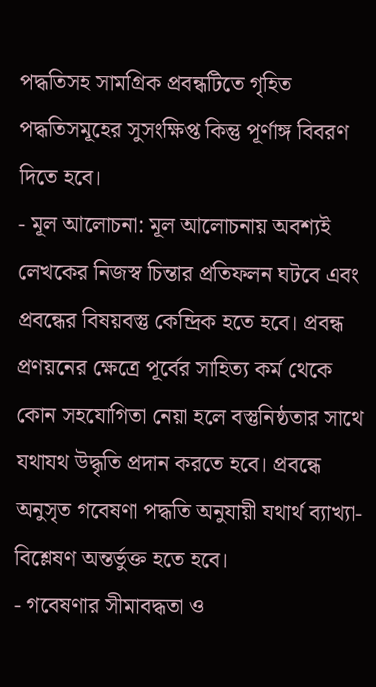পদ্ধতিসহ সামগ্রিক প্রবন্ধটিতে গৃহিত পদ্ধতিসমূহের সুসংক্ষিপ্ত কিন্তু পূর্ণাঙ্গ বিবরণ দিতে হবে।
- মূল আলোচনা: মূল আলোচনায় অবশ্যই লেখকের নিজস্ব চিন্তার প্রতিফলন ঘটবে এবং প্রবন্ধের বিষয়বস্তু কেন্দ্রিক হতে হবে। প্রবন্ধ প্রণয়নের ক্ষেত্রে পূর্বের সাহিত্য কর্ম থেকে কোন সহযোগিতা নেয়া হলে বস্তুনিষ্ঠতার সাথে যথাযথ উদ্ধৃতি প্রদান করতে হবে। প্রবন্ধে অনুসৃত গবেষণা পদ্ধতি অনুযায়ী যথার্থ ব্যাখ্যা-বিশ্লেষণ অন্তর্ভুক্ত হতে হবে।
- গবেষণার সীমাবদ্ধতা ও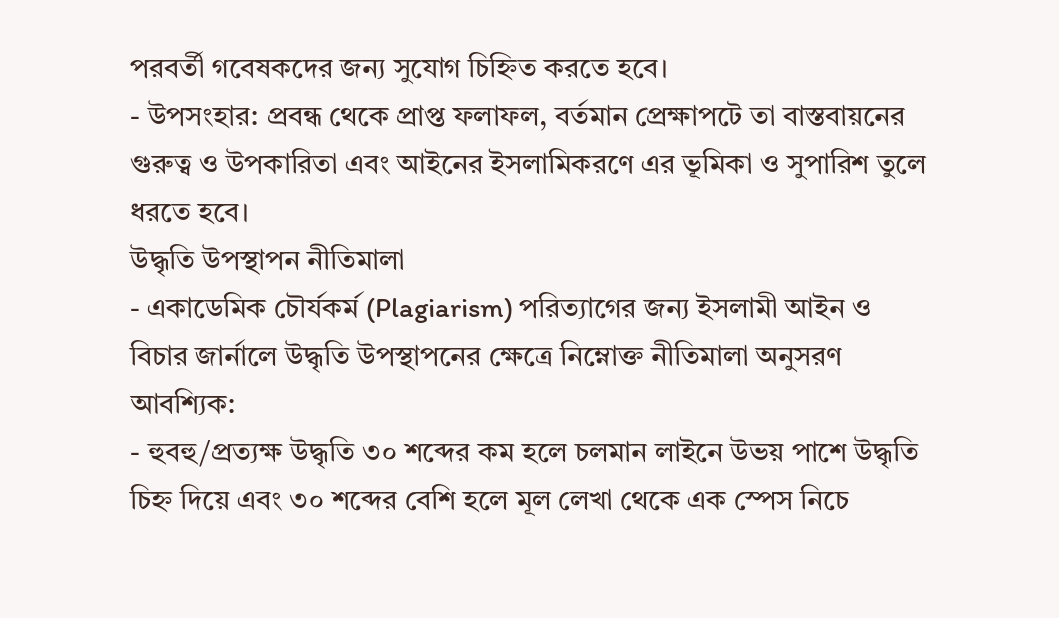পরবর্তী গবেষকদের জন্য সুযোগ চিহ্নিত করতে হবে।
- উপসংহার: প্রবন্ধ থেকে প্রাপ্ত ফলাফল, বর্তমান প্রেক্ষাপটে তা বাস্তবায়নের গুরুত্ব ও উপকারিতা এবং আইনের ইসলামিকরণে এর ভূমিকা ও সুপারিশ তুলে ধরতে হবে।
উদ্ধৃতি উপস্থাপন নীতিমালা
- একাডেমিক চৌর্যকর্ম (Plagiarism) পরিত্যাগের জন্য ইসলামী আইন ও বিচার জার্নালে উদ্ধৃতি উপস্থাপনের ক্ষেত্রে নিম্নোক্ত নীতিমালা অনুসরণ আবশ্যিক:
- হুবহু/প্রত্যক্ষ উদ্ধৃতি ৩০ শব্দের কম হলে চলমান লাইনে উভয় পাশে উদ্ধৃতি চিহ্ন দিয়ে এবং ৩০ শব্দের বেশি হলে মূল লেখা থেকে এক স্পেস নিচে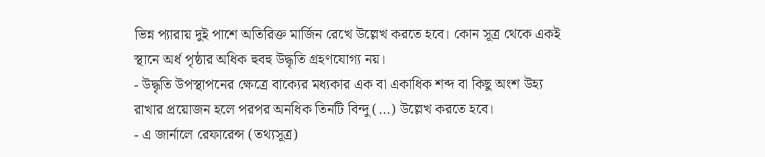ভিন্ন প্যারায় দুই পাশে অতিরিক্ত মার্জিন রেখে উল্লেখ করতে হবে। কোন সূত্র থেকে একই স্থানে অর্ধ পৃষ্ঠার অধিক হুবহু উদ্ধৃতি গ্রহণযোগ্য নয়।
- উদ্ধৃতি উপস্থাপনের ক্ষেত্রে বাক্যের মধ্যকার এক বা একাধিক শব্দ বা কিছু অংশ উহ্য রাখার প্রয়োজন হলে পরপর অনধিক তিনটি বিন্দু (...) উল্লেখ করতে হবে।
- এ জার্নালে রেফারেন্স (তথ্যসূত্র)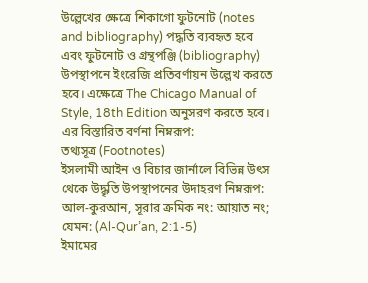উল্লেখের ক্ষেত্রে শিকাগো ফুটনোট (notes and bibliography) পদ্ধতি ব্যবহৃত হবে এবং ফুটনোট ও গ্রন্থপঞ্জি (bibliography) উপস্থাপনে ইংরেজি প্রতিবর্ণায়ন উল্লেখ করতে হবে। এক্ষেত্রে The Chicago Manual of Style, 18th Edition অনুসরণ করতে হবে। এর বিস্তারিত বর্ণনা নিম্নরূপ:
তথ্যসূত্র (Footnotes)
ইসলামী আইন ও বিচার জার্নালে বিভিন্ন উৎস থেকে উদ্ধৃতি উপস্থাপনের উদাহরণ নিম্নরূপ:
আল-কুরআন, সূরার ক্রমিক নং: আয়াত নং; যেমন: (Al-Qur’an, 2:1-5)
ইমামের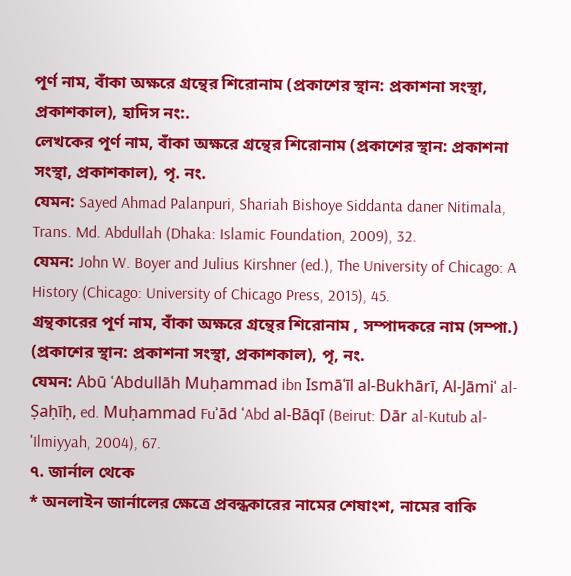পূর্ণ নাম, বাঁকা অক্ষরে গ্রন্থের শিরোনাম (প্রকাশের স্থান: প্রকাশনা সংস্থা, প্রকাশকাল), হাদিস নং:.
লেখকের পূর্ণ নাম, বাঁকা অক্ষরে গ্রন্থের শিরোনাম (প্রকাশের স্থান: প্রকাশনা সংস্থা, প্রকাশকাল), পৃ. নং.
যেমন: Sayed Ahmad Palanpuri, Shariah Bishoye Siddanta daner Nitimala, Trans. Md. Abdullah (Dhaka: Islamic Foundation, 2009), 32.
যেমন: John W. Boyer and Julius Kirshner (ed.), The University of Chicago: A History (Chicago: University of Chicago Press, 2015), 45.
গ্রন্থকারের পূর্ণ নাম, বাঁকা অক্ষরে গ্রন্থের শিরোনাম , সম্পাদকরে নাম (সম্পা.) (প্রকাশের স্থান: প্রকাশনা সংস্থা, প্রকাশকাল), পৃ, নং.
যেমন: Abū ʿAbdullāh Muḥammad ibn Ismāʿīl al-Bukhārī, Al-Jāmiʿ al-Ṣaḥīḥ, ed. Muḥammad Fuʾād ʿAbd al-Bāqī (Beirut: Dār al-Kutub al-ʿIlmiyyah, 2004), 67.
৭. জার্নাল থেকে
* অনলাইন জার্নালের ক্ষেত্রে প্রবন্ধকারের নামের শেষাংশ, নামের বাকি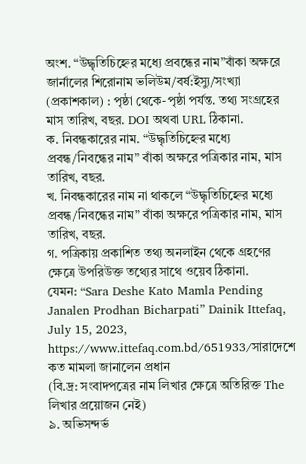অংশ. “উদ্ধৃতিচিহ্নের মধ্যে প্রবন্ধের নাম”বাঁকা অক্ষরে জার্নালের শিরোনাম ভলিউম/বর্ষ:ইস্যু/সংখ্যা (প্রকাশকাল) : পৃষ্ঠা থেকে-পৃষ্ঠা পর্যন্ত. তথ্য সংগ্রহের মাস তারিখ, বছর. DOI অথবা URL ঠিকানা.
ক. নিবন্ধকারের নাম. “উদ্ধৃতিচিহ্নের মধ্যে প্রবন্ধ/নিবন্ধের নাম” বাঁকা অক্ষরে পত্রিকার নাম, মাস তারিখ, বছর.
খ. নিবন্ধকারের নাম না থাকলে “উদ্ধৃতিচিহ্নের মধ্যে প্রবন্ধ/নিবন্ধের নাম” বাঁকা অক্ষরে পত্রিকার নাম, মাস তারিখ, বছর.
গ. পত্রিকায় প্রকাশিত তথ্য অনলাইন থেকে গ্রহণের ক্ষেত্রে উপরিউক্ত তথ্যের সাথে ওয়েব ঠিকানা.
যেমন: “Sara Deshe Kato Mamla Pending Janalen Prodhan Bicharpati” Dainik Ittefaq, July 15, 2023, https://www.ittefaq.com.bd/651933/সারাদেশে কত মামলা জানালেন প্রধান
(বি.দ্র: সংবাদপত্রের নাম লিখার ক্ষেত্রে অতিরিক্ত The লিখার প্রয়োজন নেই)
৯. অভিসন্দর্ভ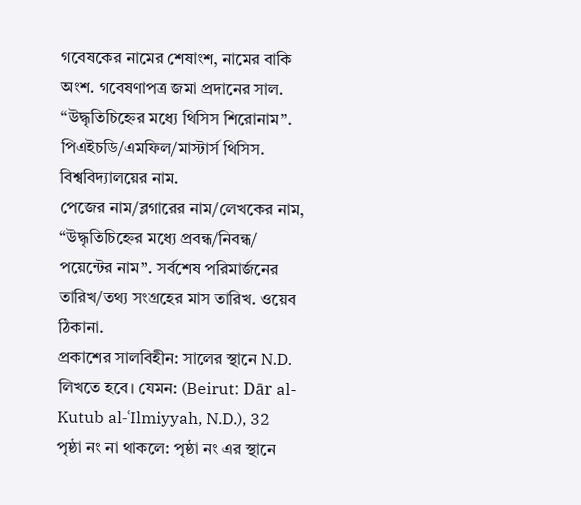গবেষকের নামের শেষাংশ, নামের বাকি অংশ. গবেষণাপত্র জমা প্রদানের সাল. “উদ্ধৃতিচিহ্নের মধ্যে থিসিস শিরোনাম”. পিএইচডি/এমফিল/মাস্টার্স থিসিস. বিশ্ববিদ্যালয়ের নাম.
পেজের নাম/ব্লগারের নাম/লেখকের নাম, “উদ্ধৃতিচিহ্নের মধ্যে প্রবন্ধ/নিবন্ধ/ পয়েন্টের নাম”. সর্বশেষ পরিমার্জনের তারিখ/তথ্য সংগ্রহের মাস তারিখ. ওয়েব ঠিকানা.
প্রকাশের সালবিহীন: সালের স্থানে N.D. লিখতে হবে। যেমন: (Beirut: Dār al-Kutub al-ʿIlmiyyah, N.D.), 32
পৃষ্ঠা নং না থাকলে: পৃষ্ঠা নং এর স্থানে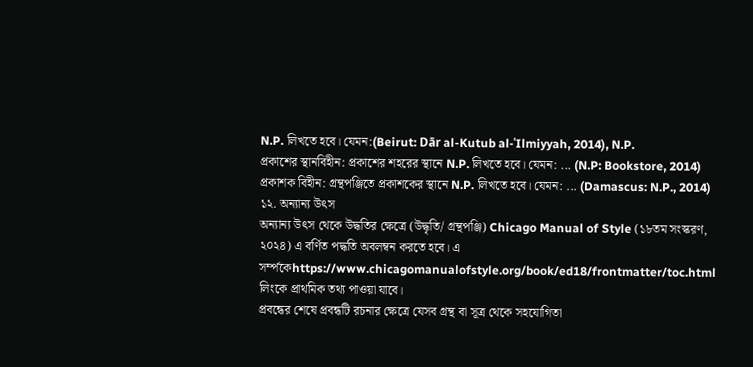N.P. লিখতে হবে। যেমন:(Beirut: Dār al-Kutub al-ʿIlmiyyah, 2014), N.P.
প্রকাশের স্থানবিহীন: প্রকাশের শহরের স্থানে N.P. লিখতে হবে। যেমন: ... (N.P: Bookstore, 2014)
প্রকাশক বিহীন: গ্রন্থপঞ্জিতে প্রকাশকের স্থানে N.P. লিখতে হবে। যেমন: ... (Damascus: N.P., 2014)
১২. অন্যান্য উৎস
অন্যান্য উৎস থেকে উদ্ধতির ক্ষেত্রে (উদ্ধৃতি/ গ্রন্থপঞ্জি) Chicago Manual of Style (১৮তম সংস্করণ, ২০২৪) এ বর্ণিত পদ্ধতি অবলম্বন করতে হবে। এ সর্ম্পকেhttps://www.chicagomanualofstyle.org/book/ed18/frontmatter/toc.html লিংকে প্রাথমিক তথ্য পাওয়া যাবে।
প্রবন্ধের শেষে প্রবন্ধটি রচনার ক্ষেত্রে যেসব গ্রন্থ বা সূত্র থেকে সহযোগিতা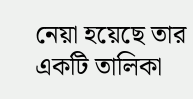নেয়া হয়েছে তার একটি তালিকা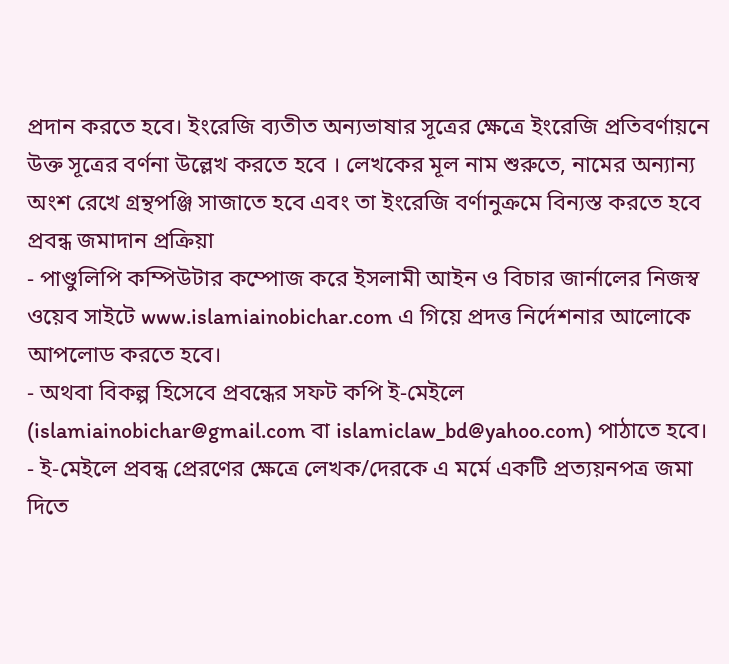প্রদান করতে হবে। ইংরেজি ব্যতীত অন্যভাষার সূত্রের ক্ষেত্রে ইংরেজি প্রতিবর্ণায়নে উক্ত সূত্রের বর্ণনা উল্লেখ করতে হবে । লেখকের মূল নাম শুরুতে, নামের অন্যান্য অংশ রেখে গ্রন্থপঞ্জি সাজাতে হবে এবং তা ইংরেজি বর্ণানুক্রমে বিন্যস্ত করতে হবে
প্রবন্ধ জমাদান প্রক্রিয়া
- পাণ্ডুলিপি কম্পিউটার কম্পোজ করে ইসলামী আইন ও বিচার জার্নালের নিজস্ব ওয়েব সাইটে www.islamiainobichar.com এ গিয়ে প্রদত্ত নির্দেশনার আলোকে আপলোড করতে হবে।
- অথবা বিকল্প হিসেবে প্রবন্ধের সফট কপি ই-মেইলে (islamiainobichar@gmail.com বা islamiclaw_bd@yahoo.com) পাঠাতে হবে।
- ই-মেইলে প্রবন্ধ প্রেরণের ক্ষেত্রে লেখক/দেরকে এ মর্মে একটি প্রত্যয়নপত্র জমা দিতে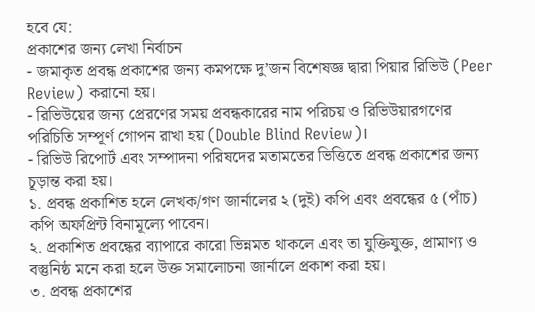হবে যে:
প্রকাশের জন্য লেখা নির্বাচন
- জমাকৃত প্রবন্ধ প্রকাশের জন্য কমপক্ষে দু’জন বিশেষজ্ঞ দ্বারা পিয়ার রিভিউ (Peer Review) করানো হয়।
- রিভিউয়ের জন্য প্রেরণের সময় প্রবন্ধকারের নাম পরিচয় ও রিভিউয়ারগণের পরিচিতি সম্পূর্ণ গোপন রাখা হয় (Double Blind Review)।
- রিভিউ রিপোর্ট এবং সম্পাদনা পরিষদের মতামতের ভিত্তিতে প্রবন্ধ প্রকাশের জন্য চূড়ান্ত করা হয়।
১. প্রবন্ধ প্রকাশিত হলে লেখক/গণ জার্নালের ২ (দুই) কপি এবং প্রবন্ধের ৫ (পাঁচ) কপি অফপ্রিন্ট বিনামূল্যে পাবেন।
২. প্রকাশিত প্রবন্ধের ব্যাপারে কারো ভিন্নমত থাকলে এবং তা যুক্তিযুক্ত, প্রামাণ্য ও বস্তুনিষ্ঠ মনে করা হলে উক্ত সমালোচনা জার্নালে প্রকাশ করা হয়।
৩. প্রবন্ধ প্রকাশের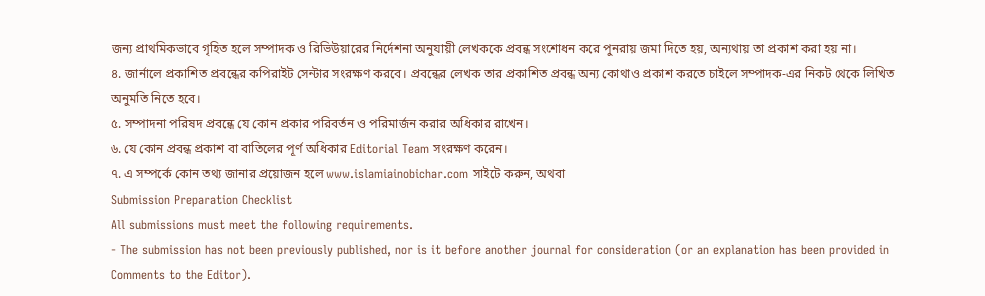জন্য প্রাথমিকভাবে গৃহিত হলে সম্পাদক ও রিভিউয়ারের নির্দেশনা অনুযায়ী লেখককে প্রবন্ধ সংশোধন করে পুনরায় জমা দিতে হয়, অন্যথায় তা প্রকাশ করা হয় না।
৪. জার্নালে প্রকাশিত প্রবন্ধের কপিরাইট সেন্টার সংরক্ষণ করবে। প্রবন্ধের লেখক তার প্রকাশিত প্রবন্ধ অন্য কোথাও প্রকাশ করতে চাইলে সম্পাদক-এর নিকট থেকে লিখিত অনুমতি নিতে হবে।
৫. সম্পাদনা পরিষদ প্রবন্ধে যে কোন প্রকার পরিবর্তন ও পরিমার্জন করার অধিকার রাখেন।
৬. যে কোন প্রবন্ধ প্রকাশ বা বাতিলের পূর্ণ অধিকার Editorial Team সংরক্ষণ করেন।
৭. এ সম্পর্কে কোন তথ্য জানার প্রয়োজন হলে www.islamiainobichar.com সাইটে করুন, অথবা
Submission Preparation Checklist
All submissions must meet the following requirements.
- The submission has not been previously published, nor is it before another journal for consideration (or an explanation has been provided in Comments to the Editor).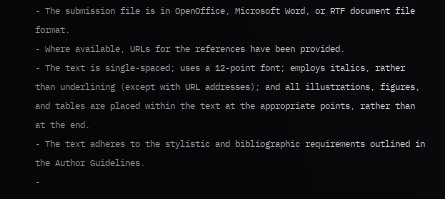- The submission file is in OpenOffice, Microsoft Word, or RTF document file format.
- Where available, URLs for the references have been provided.
- The text is single-spaced; uses a 12-point font; employs italics, rather than underlining (except with URL addresses); and all illustrations, figures, and tables are placed within the text at the appropriate points, rather than at the end.
- The text adheres to the stylistic and bibliographic requirements outlined in the Author Guidelines.
-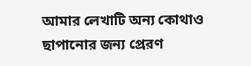আমার লেখাটি অন্য কোথাও ছাপানোর জন্য প্রেরণ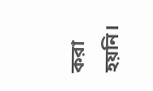করা হয়নি।